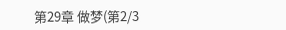第29章 做梦(第2/3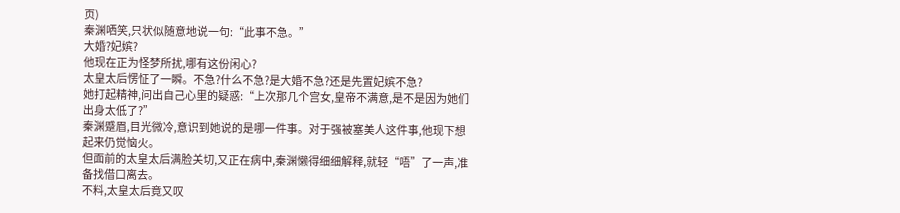页)
秦渊哂笑,只状似随意地说一句:“此事不急。”
大婚?妃嫔?
他现在正为怪梦所扰,哪有这份闲心?
太皇太后愣怔了一瞬。不急?什么不急?是大婚不急?还是先置妃嫔不急?
她打起精神,问出自己心里的疑惑:“上次那几个宫女,皇帝不满意,是不是因为她们出身太低了?”
秦渊蹙眉,目光微冷,意识到她说的是哪一件事。对于强被塞美人这件事,他现下想起来仍觉恼火。
但面前的太皇太后满脸关切,又正在病中,秦渊懒得细细解释,就轻“唔”了一声,准备找借口离去。
不料,太皇太后竟又叹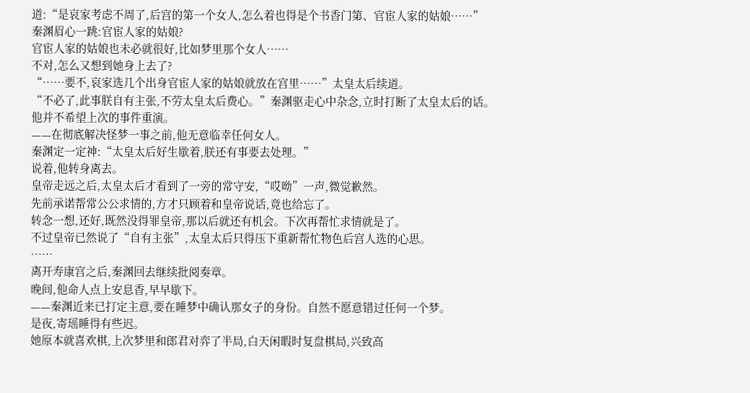道:“是哀家考虑不周了,后宫的第一个女人,怎么着也得是个书香门第、官宦人家的姑娘……”
秦渊眉心一跳:官宦人家的姑娘?
官宦人家的姑娘也未必就很好,比如梦里那个女人……
不对,怎么又想到她身上去了?
“……要不,哀家选几个出身官宦人家的姑娘就放在宫里……”太皇太后续道。
“不必了,此事朕自有主张,不劳太皇太后费心。”秦渊驱走心中杂念,立时打断了太皇太后的话。
他并不希望上次的事件重演。
——在彻底解决怪梦一事之前,他无意临幸任何女人。
秦渊定一定神:“太皇太后好生歇着,朕还有事要去处理。”
说着,他转身离去。
皇帝走远之后,太皇太后才看到了一旁的常守安,“哎呦”一声,微觉歉然。
先前承诺帮常公公求情的,方才只顾着和皇帝说话,竟也给忘了。
转念一想,还好,既然没得罪皇帝,那以后就还有机会。下次再帮忙求情就是了。
不过皇帝已然说了“自有主张”,太皇太后只得压下重新帮忙物色后宫人选的心思。
……
离开寿康宫之后,秦渊回去继续批阅奏章。
晚间,他命人点上安息香,早早歇下。
——秦渊近来已打定主意,要在睡梦中确认那女子的身份。自然不愿意错过任何一个梦。
是夜,寄瑶睡得有些迟。
她原本就喜欢棋,上次梦里和郎君对弈了半局,白天闲暇时复盘棋局,兴致高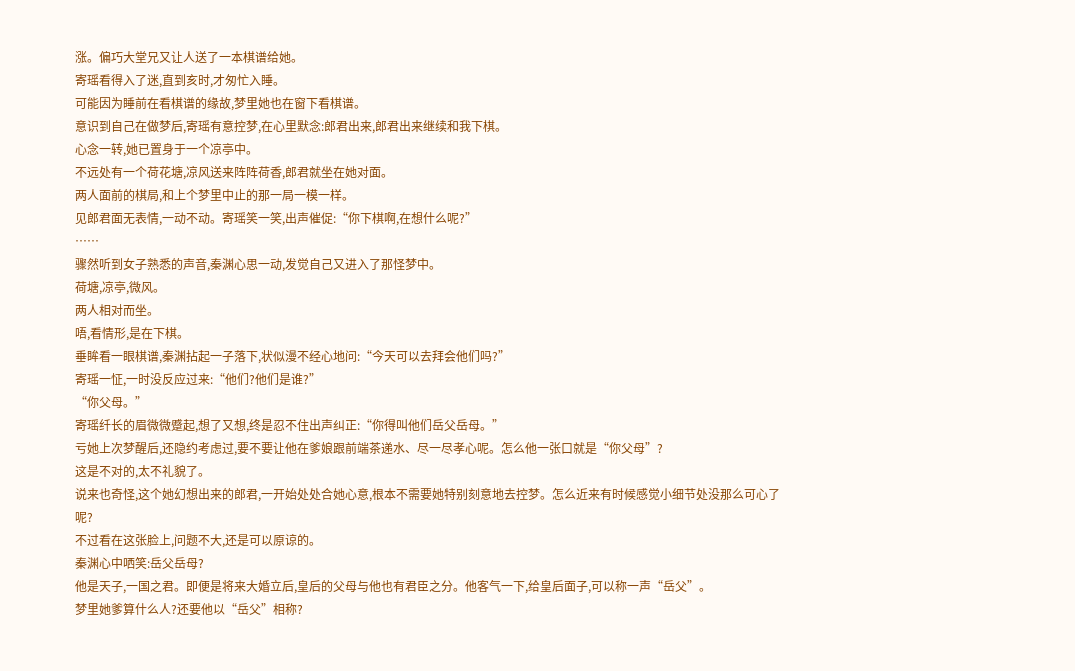涨。偏巧大堂兄又让人送了一本棋谱给她。
寄瑶看得入了迷,直到亥时,才匆忙入睡。
可能因为睡前在看棋谱的缘故,梦里她也在窗下看棋谱。
意识到自己在做梦后,寄瑶有意控梦,在心里默念:郎君出来,郎君出来继续和我下棋。
心念一转,她已置身于一个凉亭中。
不远处有一个荷花塘,凉风送来阵阵荷香,郎君就坐在她对面。
两人面前的棋局,和上个梦里中止的那一局一模一样。
见郎君面无表情,一动不动。寄瑶笑一笑,出声催促:“你下棋啊,在想什么呢?”
……
骤然听到女子熟悉的声音,秦渊心思一动,发觉自己又进入了那怪梦中。
荷塘,凉亭,微风。
两人相对而坐。
唔,看情形,是在下棋。
垂眸看一眼棋谱,秦渊拈起一子落下,状似漫不经心地问:“今天可以去拜会他们吗?”
寄瑶一怔,一时没反应过来:“他们?他们是谁?”
“你父母。”
寄瑶纤长的眉微微蹙起,想了又想,终是忍不住出声纠正:“你得叫他们岳父岳母。”
亏她上次梦醒后,还隐约考虑过,要不要让他在爹娘跟前端茶递水、尽一尽孝心呢。怎么他一张口就是“你父母”?
这是不对的,太不礼貌了。
说来也奇怪,这个她幻想出来的郎君,一开始处处合她心意,根本不需要她特别刻意地去控梦。怎么近来有时候感觉小细节处没那么可心了呢?
不过看在这张脸上,问题不大,还是可以原谅的。
秦渊心中哂笑:岳父岳母?
他是天子,一国之君。即便是将来大婚立后,皇后的父母与他也有君臣之分。他客气一下,给皇后面子,可以称一声“岳父”。
梦里她爹算什么人?还要他以“岳父”相称?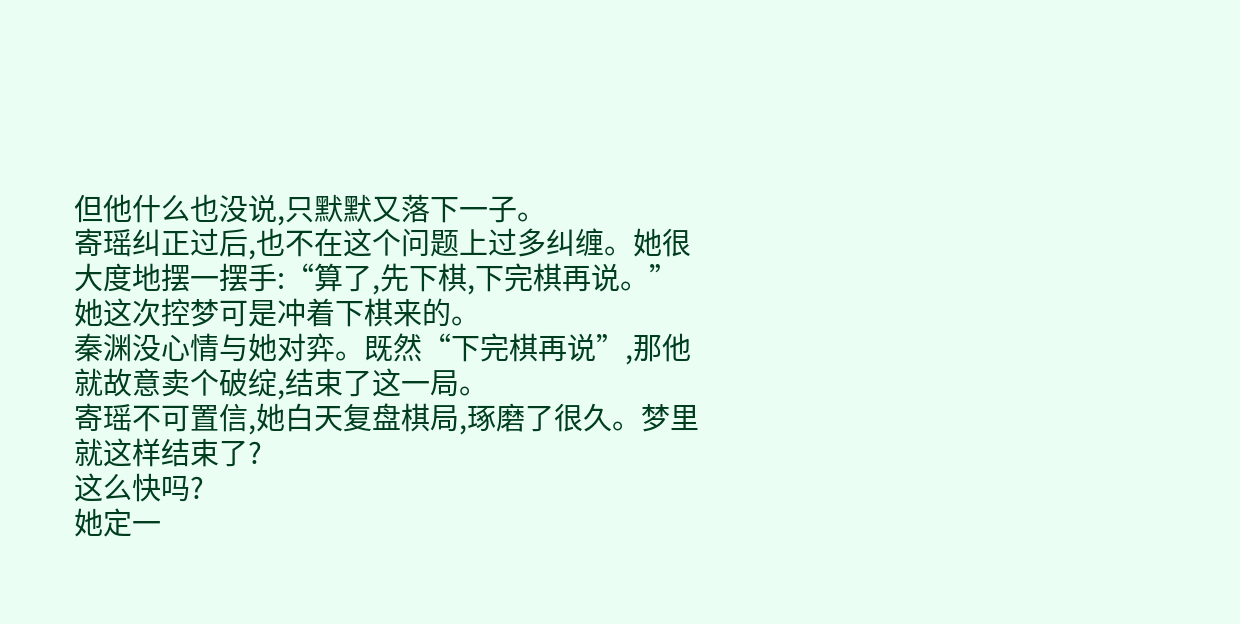但他什么也没说,只默默又落下一子。
寄瑶纠正过后,也不在这个问题上过多纠缠。她很大度地摆一摆手:“算了,先下棋,下完棋再说。”
她这次控梦可是冲着下棋来的。
秦渊没心情与她对弈。既然“下完棋再说”,那他就故意卖个破绽,结束了这一局。
寄瑶不可置信,她白天复盘棋局,琢磨了很久。梦里就这样结束了?
这么快吗?
她定一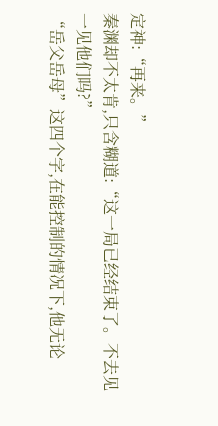定神:“再来。”
秦渊却不太肯,只含糊道:“这一局已经结束了。不去见一见他们吗?”
“岳父岳母”这四个字,在能控制的情况下,他无论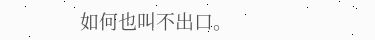如何也叫不出口。